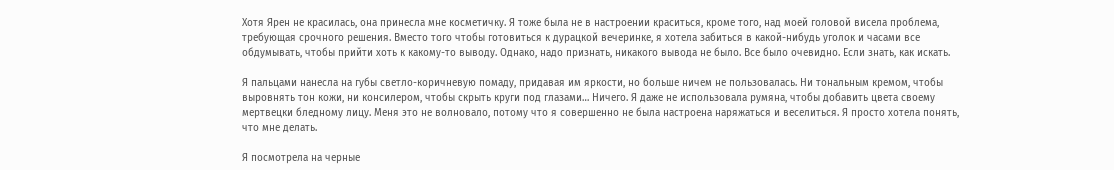Хотя Ярен не красилась, она принесла мне косметичку. Я тоже была не в настроении краситься, кроме того, над моей головой висела проблема, требующая срочного решения. Вместо того чтобы готовиться к дурацкой вечеринке, я хотела забиться в какой-нибудь уголок и часами все обдумывать, чтобы прийти хоть к какому-то выводу. Однако, надо признать, никакого вывода не было. Все было очевидно. Если знать, как искать.

Я пальцами нанесла на губы светло-коричневую помаду, придавая им яркости, но больше ничем не пользовалась. Ни тональным кремом, чтобы выровнять тон кожи, ни консилером, чтобы скрыть круги под глазами… Ничего. Я даже не использовала румяна, чтобы добавить цвета своему мертвецки бледному лицу. Меня это не волновало, потому что я совершенно не была настроена наряжаться и веселиться. Я просто хотела понять, что мне делать.

Я посмотрела на черные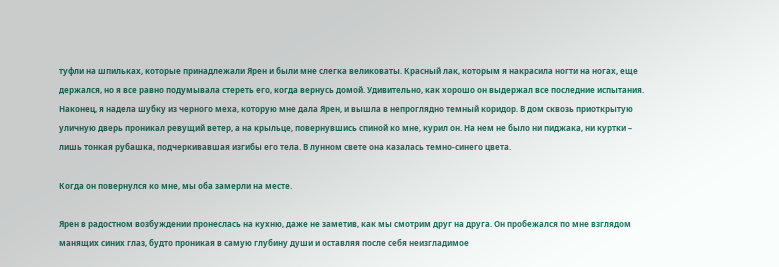туфли на шпильках, которые принадлежали Ярен и были мне слегка великоваты. Красный лак, которым я накрасила ногти на ногах, еще держался, но я все равно подумывала стереть его, когда вернусь домой. Удивительно, как хорошо он выдержал все последние испытания. Наконец, я надела шубку из черного меха, которую мне дала Ярен, и вышла в непроглядно темный коридор. В дом сквозь приоткрытую уличную дверь проникал ревущий ветер, а на крыльце, повернувшись спиной ко мне, курил он. На нем не было ни пиджака, ни куртки – лишь тонкая рубашка, подчеркивавшая изгибы его тела. В лунном свете она казалась темно-синего цвета.

Когда он повернулся ко мне, мы оба замерли на месте.

Ярен в радостном возбуждении пронеслась на кухню, даже не заметив, как мы смотрим друг на друга. Он пробежался по мне взглядом манящих синих глаз, будто проникая в самую глубину души и оставляя после себя неизгладимое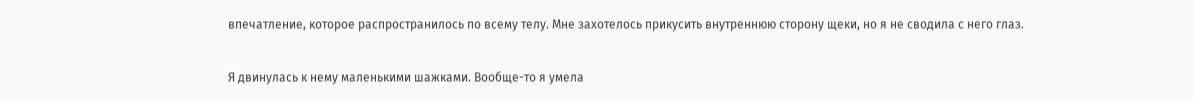впечатление, которое распространилось по всему телу. Мне захотелось прикусить внутреннюю сторону щеки, но я не сводила с него глаз.

Я двинулась к нему маленькими шажками. Вообще-то я умела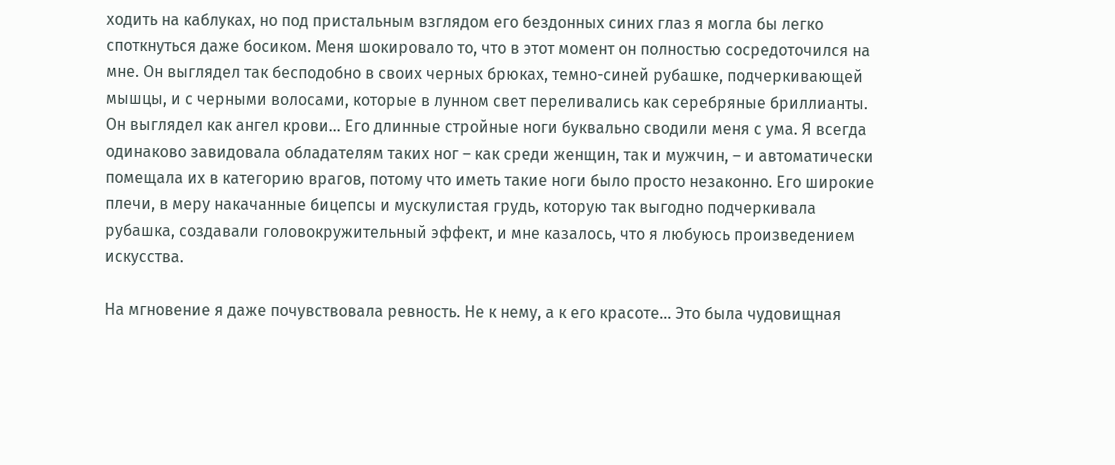ходить на каблуках, но под пристальным взглядом его бездонных синих глаз я могла бы легко споткнуться даже босиком. Меня шокировало то, что в этот момент он полностью сосредоточился на мне. Он выглядел так бесподобно в своих черных брюках, темно-синей рубашке, подчеркивающей мышцы, и с черными волосами, которые в лунном свет переливались как серебряные бриллианты. Он выглядел как ангел крови… Его длинные стройные ноги буквально сводили меня с ума. Я всегда одинаково завидовала обладателям таких ног – как среди женщин, так и мужчин, – и автоматически помещала их в категорию врагов, потому что иметь такие ноги было просто незаконно. Его широкие плечи, в меру накачанные бицепсы и мускулистая грудь, которую так выгодно подчеркивала рубашка, создавали головокружительный эффект, и мне казалось, что я любуюсь произведением искусства.

На мгновение я даже почувствовала ревность. Не к нему, а к его красоте… Это была чудовищная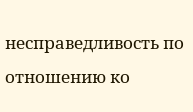несправедливость по отношению ко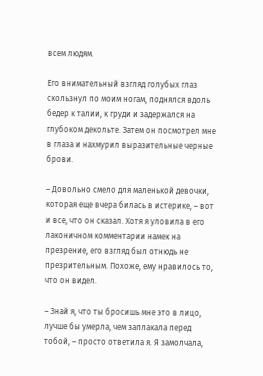всем людям.

Его внимательный взгляд голубых глаз скользнул по моим ногам, поднялся вдоль бедер к талии, к груди и задержался на глубоком декольте. Затем он посмотрел мне в глаза и нахмурил выразительные черные брови.

– Довольно смело для маленькой девочки, которая еще вчера билась в истерике, – вот и все, что он сказал. Хотя я уловила в его лаконичном комментарии намек на презрение, его взгляд был отнюдь не презрительным. Похоже, ему нравилось то, что он видел.

– Знай я, что ты бросишь мне это в лицо, лучше бы умерла, чем заплакала перед тобой, – просто ответила я. Я замолчала,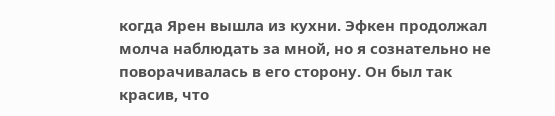когда Ярен вышла из кухни. Эфкен продолжал молча наблюдать за мной, но я сознательно не поворачивалась в его сторону. Он был так красив, что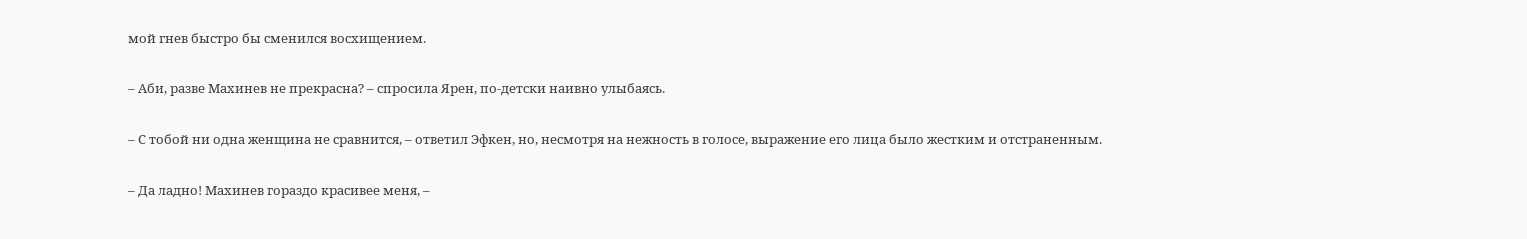мой гнев быстро бы сменился восхищением.

– Аби, разве Махинев не прекрасна? – спросила Ярен, по-детски наивно улыбаясь.

– С тобой ни одна женщина не сравнится, – ответил Эфкен, но, несмотря на нежность в голосе, выражение его лица было жестким и отстраненным.

– Да ладно! Махинев гораздо красивее меня, –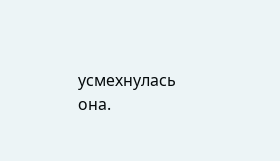усмехнулась она.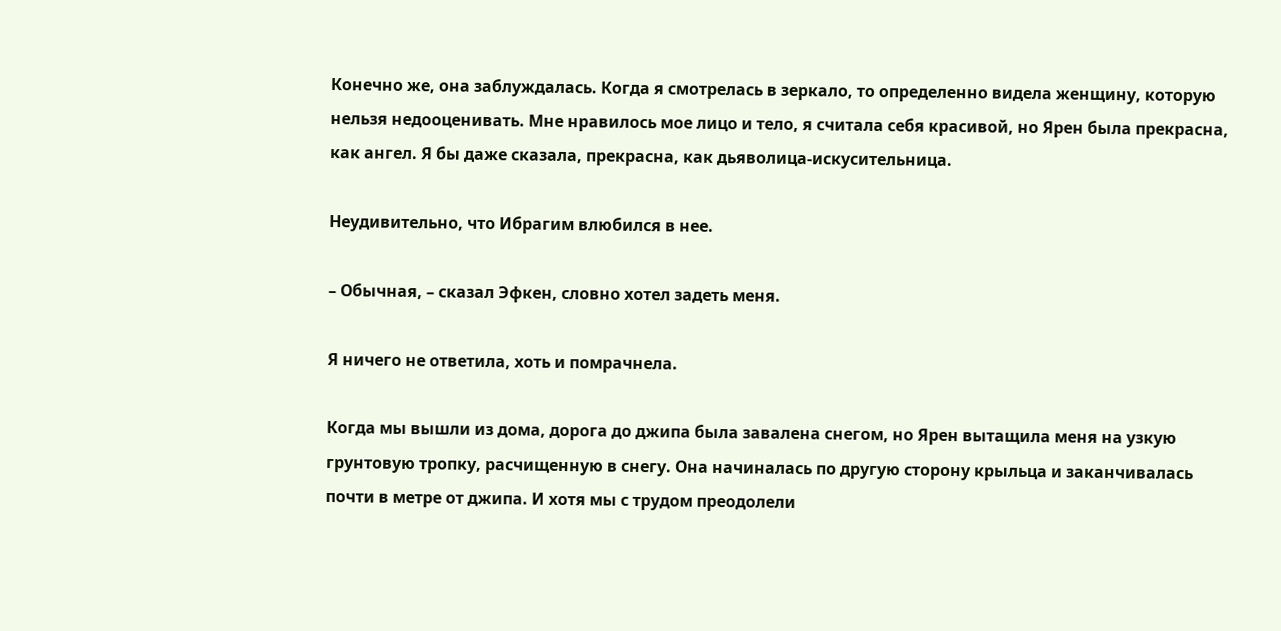Конечно же, она заблуждалась. Когда я смотрелась в зеркало, то определенно видела женщину, которую нельзя недооценивать. Мне нравилось мое лицо и тело, я считала себя красивой, но Ярен была прекрасна, как ангел. Я бы даже сказала, прекрасна, как дьяволица-искусительница.

Неудивительно, что Ибрагим влюбился в нее.

– Обычная, – сказал Эфкен, словно хотел задеть меня.

Я ничего не ответила, хоть и помрачнела.

Когда мы вышли из дома, дорога до джипа была завалена снегом, но Ярен вытащила меня на узкую грунтовую тропку, расчищенную в снегу. Она начиналась по другую сторону крыльца и заканчивалась почти в метре от джипа. И хотя мы с трудом преодолели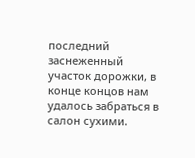последний заснеженный участок дорожки, в конце концов нам удалось забраться в салон сухими.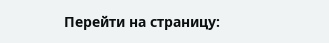Перейти на страницу: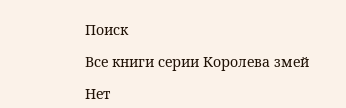Поиск

Все книги серии Королева змей

Нет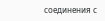соединения с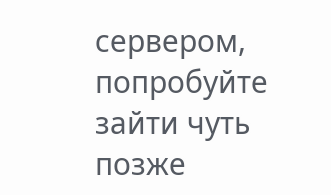сервером, попробуйте зайти чуть позже